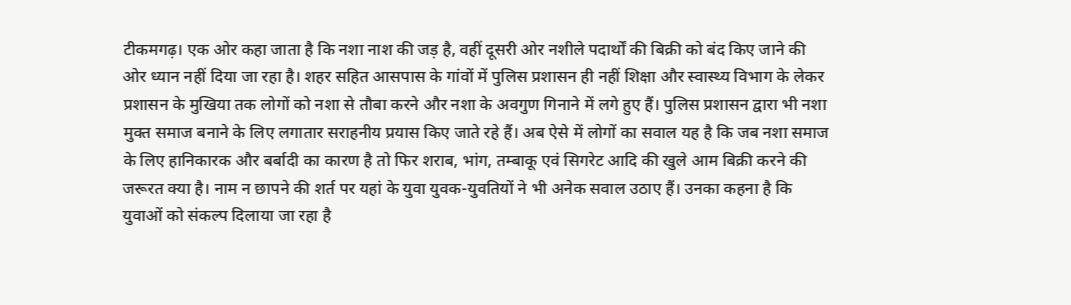टीकमगढ़। एक ओर कहा जाता है कि नशा नाश की जड़ है, वहीं दूसरी ओर नशीले पदार्थों की बिक्री को बंद किए जाने की ओर ध्यान नहीं दिया जा रहा है। शहर सहित आसपास के गांवों में पुलिस प्रशासन ही नहीं शिक्षा और स्वास्थ्य विभाग के लेकर प्रशासन के मुखिया तक लोगों को नशा से तौबा करने और नशा के अवगुण गिनाने में लगे हुए हैं। पुलिस प्रशासन द्वारा भी नशा मुक्त समाज बनाने के लिए लगातार सराहनीय प्रयास किए जाते रहे हैं। अब ऐसे में लोगों का सवाल यह है कि जब नशा समाज के लिए हानिकारक और बर्बादी का कारण है तो फिर शराब, भांग, तम्बाकू एवं सिगरेट आदि की खुले आम बिक्री करने की जरूरत क्या है। नाम न छापने की शर्त पर यहां के युवा युवक-युवतियों ने भी अनेक सवाल उठाए हैं। उनका कहना है कि युवाओं को संकल्प दिलाया जा रहा है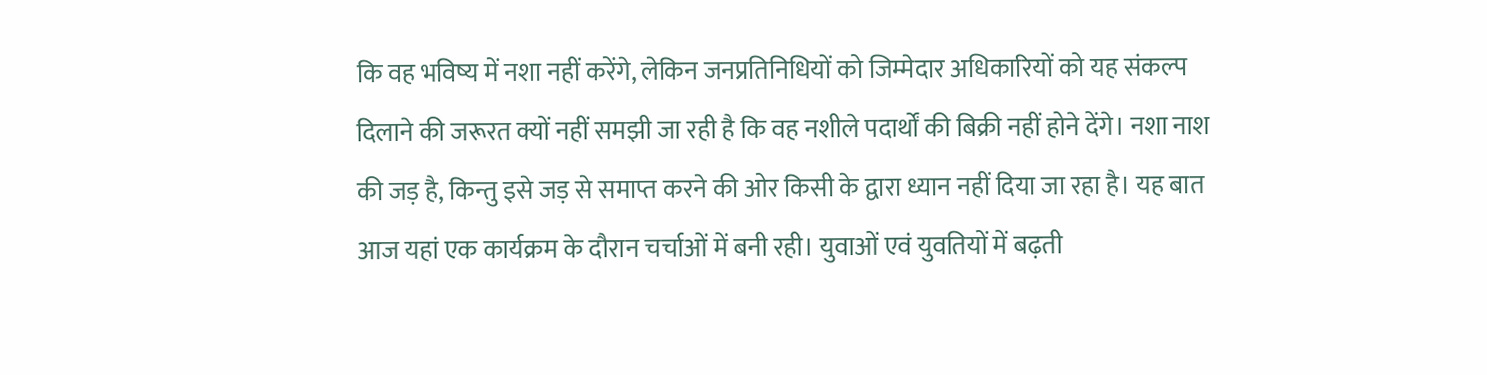कि वह भविष्य में नशा नहीं करेंगे, लेकिन जनप्रतिनिधियों को जिम्मेदार अधिकारियों को यह संकल्प दिलाने की जरूरत क्यों नहीं समझी जा रही है कि वह नशीले पदार्थों की बिक्री नहीं होने देंगे। नशा नाश की जड़ है, किन्तु इसे जड़ से समाप्त करने की ओर किसी के द्वारा ध्यान नहीं दिया जा रहा है। यह बात आज यहां एक कार्यक्रम के दौरान चर्चाओं में बनी रही। युवाओं एवं युवतियों में बढ़ती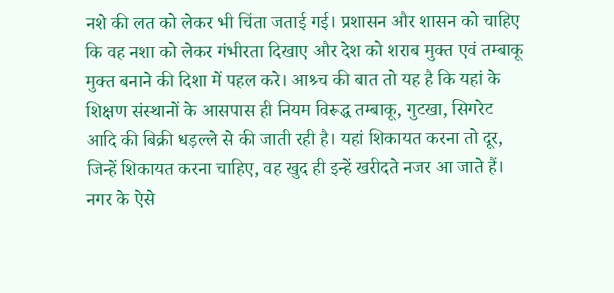नशे की लत को लेकर भी चिंता जताई गई। प्रशासन और शासन को चाहिए कि वह नशा को लेकर गंभीरता दिखाए और देश को शराब मुक्त एवं तम्बाकू मुक्त बनाने की दिशा में पहल करे। आश्र्च की बात तो यह है कि यहां के शिक्षण संस्थानों के आसपास ही नियम विरूद्ध तम्बाकू, गुटखा, सिगरेट आदि की बिक्री धड़ल्ले से की जाती रही है। यहां शिकायत करना तो दूर, जिन्हें शिकायत करना चाहिए, वह खुद ही इन्हें खरीदते नजर आ जाते हैं। नगर के ऐसे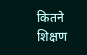कितने शिक्षण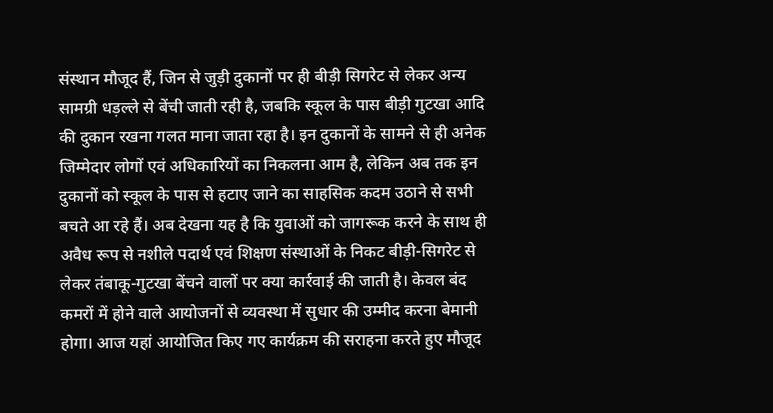संस्थान मौजूद हैं, जिन से जुड़ी दुकानों पर ही बीड़ी सिगरेट से लेकर अन्य सामग्री धड़ल्ले से बेंची जाती रही है, जबकि स्कूल के पास बीड़ी गुटखा आदि की दुकान रखना गलत माना जाता रहा है। इन दुकानों के सामने से ही अनेक जिम्मेदार लोगों एवं अधिकारियों का निकलना आम है, लेकिन अब तक इन दुकानों को स्कूल के पास से हटाए जाने का साहसिक कदम उठाने से सभी बचते आ रहे हैं। अब देखना यह है कि युवाओं को जागरूक करने के साथ ही अवैध रूप से नशीले पदार्थ एवं शिक्षण संस्थाओं के निकट बीड़ी-सिगरेट से लेकर तंबाकू-गुटखा बेंचने वालों पर क्या कार्रवाई की जाती है। केवल बंद कमरों में होने वाले आयोजनों से व्यवस्था में सुधार की उम्मीद करना बेमानी होगा। आज यहां आयोजित किए गए कार्यक्रम की सराहना करते हुए मौजूद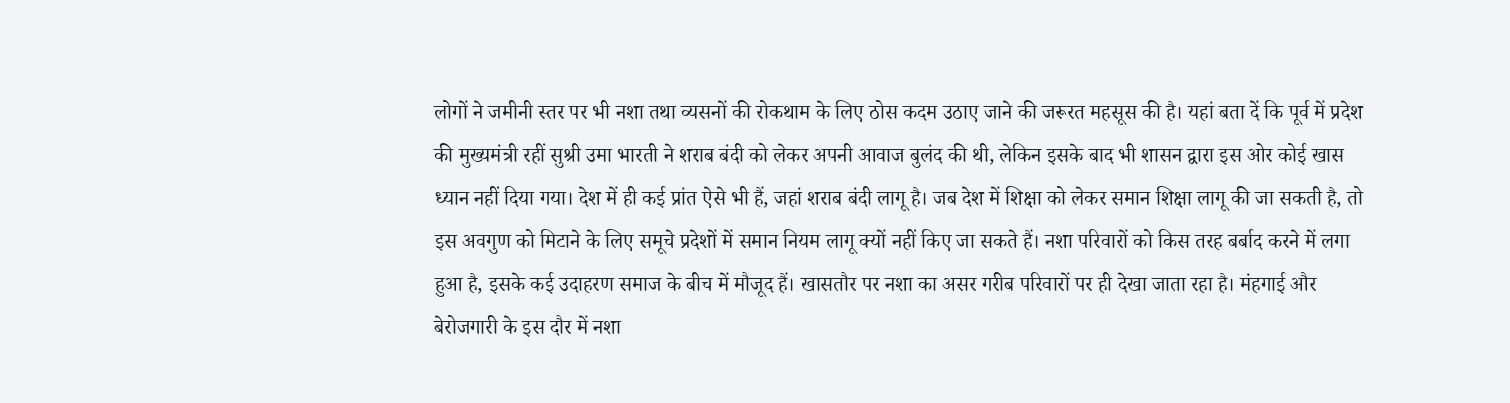लोगों ने जमीनी स्तर पर भी नशा तथा व्यसनों की रोकथाम के लिए ठोस कदम उठाए जाने की जरूरत महसूस की है। यहां बता दें कि पूर्व में प्रदेश की मुख्यमंत्री रहीं सुश्री उमा भारती ने शराब बंदी को लेकर अपनी आवाज बुलंद की थी, लेकिन इसके बाद भी शासन द्वारा इस ओर कोई खास ध्यान नहीं दिया गया। देश में ही कई प्रांत ऐसे भी हैं, जहां शराब बंदी लागू है। जब देश में शिक्षा को लेकर समान शिक्षा लागू की जा सकती है, तो इस अवगुण को मिटाने के लिए समूचे प्रदेशों में समान नियम लागू क्यों नहीं किए जा सकते हैं। नशा परिवारों को किस तरह बर्बाद करने में लगा हुआ है, इसके कई उदाहरण समाज के बीच में मौजूद हैं। खासतौर पर नशा का असर गरीब परिवारों पर ही देखा जाता रहा है। मंहगाई और बेरोजगारी के इस दौर में नशा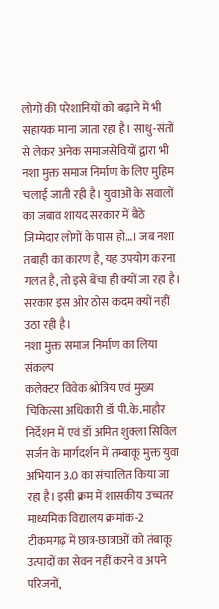लोगों की परेशानियों को बढ़ाने में भी सहायक माना जाता रहा है। साधु-संतों से लेकर अनेक समाजसेवियों द्वारा भी नशा मुक्त समाज निर्माण के लिए मुहिम चलाई जाती रही है। युवाओं के सवालों का जबाव शायद सरकार में बैठे जिम्मेदार लोगों के पास हो…। जब नशा तबाही का कारण है, यह उपयोग करना गलत है, तो इसे बेंचा ही क्यों जा रहा है। सरकार इस ओर ठोस कदम क्यों नहीं उठा रही है।
नशा मुक्त समाज निर्माण का लिया संकल्प
कलेक्टर विवेक श्रोत्रिय एवं मुख्य चिकित्सा अधिकारी डॉ पी.के.माहौर निर्देशन में एवं डॉ अमित शुक्ला सिविल सर्जन के मार्गदर्शन में तम्बाकू मुक्त युवा अभियान 3.0 का संचालित किया जा रहा है। इसी क्रम में शासकीय उच्चतर माध्यमिक विद्यालय क्रमांक-2 टीकमगढ़ में छात्र-छात्राओं को तंबाकू उत्पादों का सेवन नहीं करने व अपने परिजनों,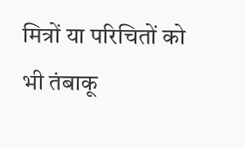मित्रों या परिचितों को भी तंबाकू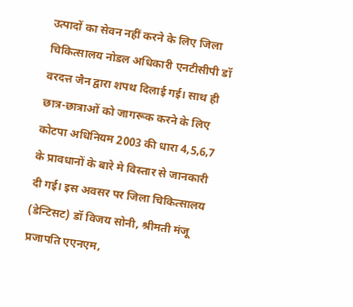उत्पादों का सेवन नहीं करने के लिए जिला चिकित्सालय नोडल अधिकारी एनटीसीपी डॉ वरदत्त जैन द्वारा शपथ दिलाई गई। साथ ही छात्र-छात्राओं को जागरूक करने के लिए कोटपा अधिनियम 2003 की धारा 4,5,6,7 के प्रावधानों के बारे मे विस्तार से जानकारी दी गई। इस अवसर पर जिला चिकित्सालय (डेन्टिसट) डॉ विजय सोनी, श्रीमती मंजू प्रजापति एएनएम,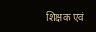शिक्षक एवं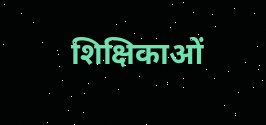शिक्षिकाओं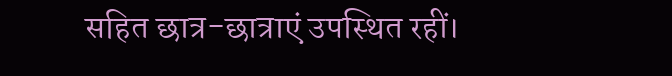सहित छात्र-छात्राएं उपस्थित रहीं।